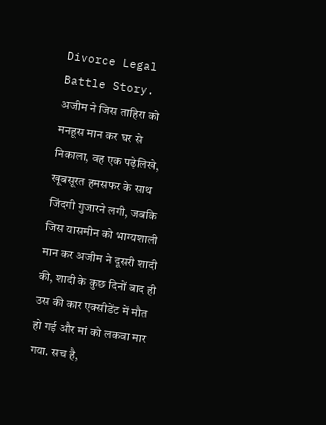Divorce Legal Battle Story. अजीम ने जिस ताहिरा को मनहूस मान कर घर से निकाला, वह एक पढ़ेलिखे, खूबसूरत हमसफर के साथ जिंदगी गुजारने लगी, जबकि जिस यासमीन को भाग्यशाली मान कर अजीम ने दूसरी शादी की, शादी के कुछ दिनों बाद ही उस की कार एक्सीडेंट में मौत हो गई और मां को लकवा मार गया. सच है,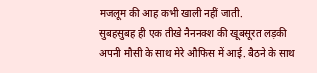मजलूम की आह कभी खाली नहीं जाती.
सुबहसुबह ही एक तीखे नैननक्श की खूबसूरत लड़की अपनी मौसी के साथ मेरे औफिस में आई. बैठने के साथ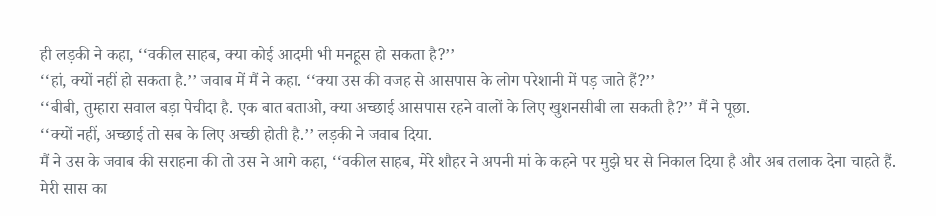ही लड़की ने कहा, ‘‘वकील साहब, क्या कोई आदमी भी मनहूस हो सकता है?’’
‘‘हां, क्यों नहीं हो सकता है.’’ जवाब में मैं ने कहा. ‘‘क्या उस की वजह से आसपास के लोग परेशानी में पड़ जाते हैं?’’
‘‘बीबी, तुम्हारा सवाल बड़ा पेचीदा है. एक बात बताओ, क्या अच्छाई आसपास रहने वालों के लिए खुशनसीबी ला सकती है?’’ मैं ने पूछा.
‘‘क्यों नहीं, अच्छाई तो सब के लिए अच्छी होती है.’’ लड़की ने जवाब दिया.
मैं ने उस के जवाब की सराहना की तो उस ने आगे कहा, ‘‘वकील साहब, मेरे शौहर ने अपनी मां के कहने पर मुझे घर से निकाल दिया है और अब तलाक देना चाहते हैं. मेरी सास का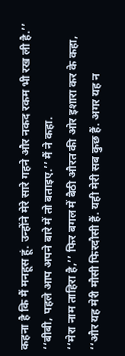कहना है कि मैं मनहूस हूं. उन्होंने मेरे सारे गहने और नकद रकम भी रख ली है.’’
‘‘बीबी, पहले आप अपने बारे में तो बताइए.’’ मैं ने कहा.
‘‘मेरा नाम ताहिरा है,’’ फिर बगल में बैठी औरत की ओर इशारा कर के कहा, ‘‘और यह मेरी मौसी फिरदौसी हैं. यही मेरी सब कुछ हैं. अगर यह न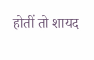होतीं तो शायद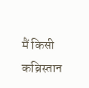मैं किसी कब्रिस्तान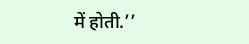में होती.’’